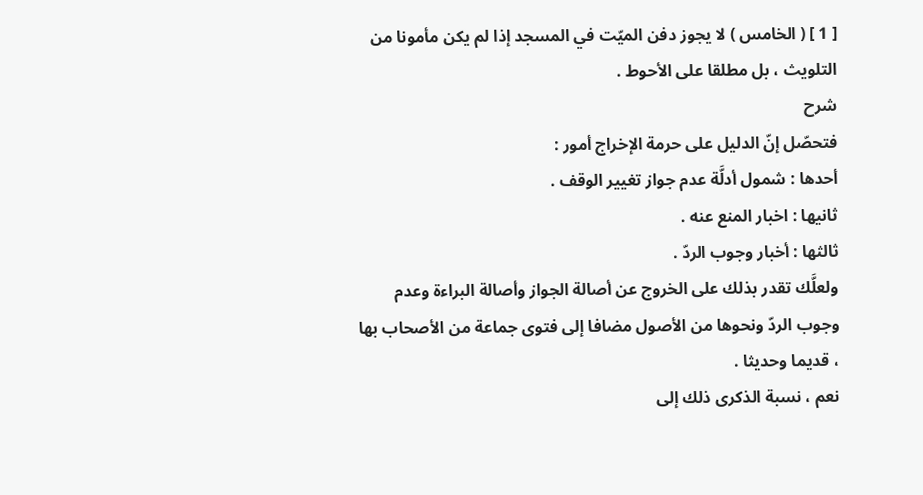[ 1 ] ( الخامس ) لا يجوز دفن الميّت في المسجد إذا لم يكن مأمونا من التلويث ، بل مطلقا على الأحوط .
شرح
فتحصّل إنّ الدليل على حرمة الإخراج أمور :
أحدها : شمول أدلَّة عدم جواز تغيير الوقف .
ثانيها : اخبار المنع عنه .
ثالثها : أخبار وجوب الردّ .
ولعلَّك تقدر بذلك على الخروج عن أصالة الجواز وأصالة البراءة وعدم وجوب الردّ ونحوها من الأصول مضافا إلى فتوى جماعة من الأصحاب بها ، قديما وحديثا .
نعم ، نسبة الذكرى ذلك إلى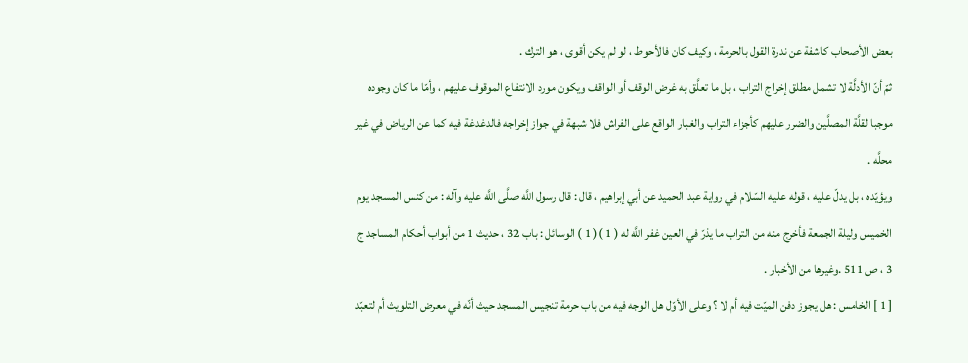بعض الأصحاب كاشفة عن ندرة القول بالحرمة ، وكيف كان فالأحوط ، لو لم يكن أقوى ، هو الترك .
ثمّ أنّ الأدلَّة لا تشمل مطلق إخراج التراب ، بل ما تعلَّق به غرض الوقف أو الواقف ويكون مورد الانتفاع الموقوف عليهم ، وأمّا ما كان وجوده موجبا لقلَّة المصلَّين والضرر عليهم كأجزاء التراب والغبار الواقع على الفراش فلا شبهة في جواز إخراجه فالدغدغة فيه كما عن الرياض في غير محلَّه .
ويؤيّده ، بل يدلّ عليه ، قوله عليه السّلام في رواية عبد الحميد عن أبي إبراهيم ، قال : قال رسول اللَّه صلَّى اللَّه عليه وآله : من كنس المسجد يوم الخميس وليلة الجمعة فأخرج منه من التراب ما يذرّ في العين غفر اللَّه له ( 1 )( 1 ) الوسائل : باب 32 ، حديث 1 من أبواب أحكام المساجد ج 3 ، ص 511 .وغيرها من الأخبار .
[ 1 ] الخامس : هل يجوز دفن الميّت فيه أم لا ؟ وعلى الأوّل هل الوجه فيه من باب حرمة تنجيس المسجد حيث أنّه في معرض التلويث أم لتعبّد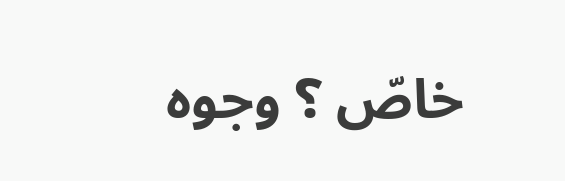خاصّ ؟ وجوه